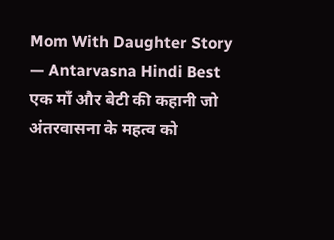Mom With Daughter Story — Antarvasna Hindi Best
एक माँ और बेटी की कहानी जो अंतरवासना के महत्व को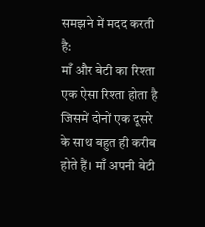समझने में मदद करती है:
माँ और बेटी का रिश्ता एक ऐसा रिश्ता होता है जिसमें दोनों एक दूसरे के साथ बहुत ही करीब होते हैं। माँ अपनी बेटी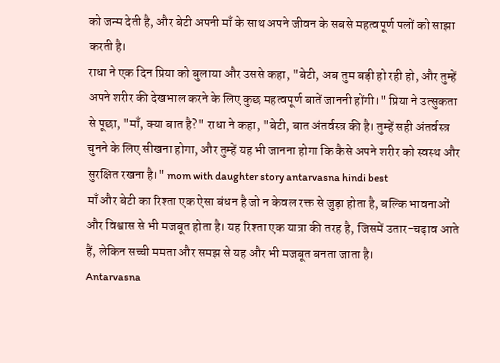को जन्म देती है, और बेटी अपनी माँ के साथ अपने जीवन के सबसे महत्वपूर्ण पलों को साझा करती है।
राधा ने एक दिन प्रिया को बुलाया और उससे कहा, "बेटी, अब तुम बड़ी हो रही हो, और तुम्हें अपने शरीर की देखभाल करने के लिए कुछ महत्वपूर्ण बातें जाननी होंगी।" प्रिया ने उत्सुकता से पूछा, "माँ, क्या बात है?" राधा ने कहा, "बेटी, बात अंतर्वस्त्र की है। तुम्हें सही अंतर्वस्त्र चुनने के लिए सीखना होगा, और तुम्हें यह भी जानना होगा कि कैसे अपने शरीर को स्वस्थ और सुरक्षित रखना है।" mom with daughter story antarvasna hindi best
माँ और बेटी का रिश्ता एक ऐसा बंधन है जो न केवल रक्त से जुड़ा होता है, बल्कि भावनाओं और विश्वास से भी मजबूत होता है। यह रिश्ता एक यात्रा की तरह है, जिसमें उतार-चढ़ाव आते हैं, लेकिन सच्ची ममता और समझ से यह और भी मजबूत बनता जाता है।
Antarvasna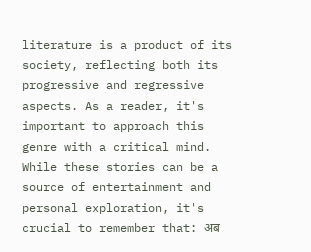literature is a product of its society, reflecting both its progressive and regressive aspects. As a reader, it's important to approach this genre with a critical mind. While these stories can be a source of entertainment and personal exploration, it's crucial to remember that: अब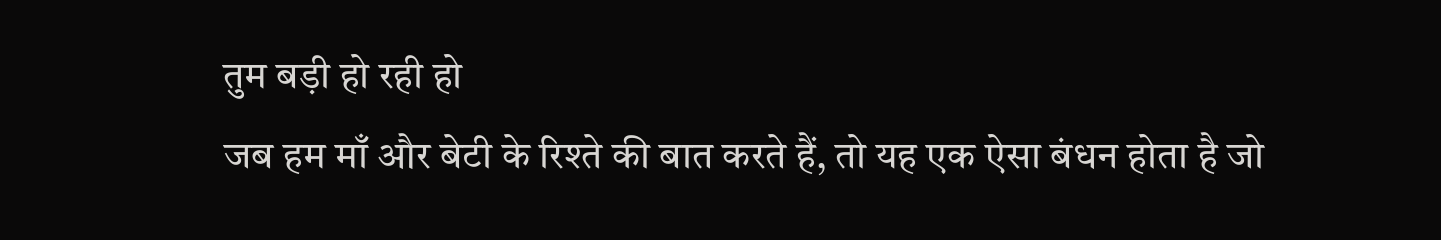तुम बड़ी हो रही हो
जब हम माँ और बेटी के रिश्ते की बात करते हैं, तो यह एक ऐसा बंधन होता है जो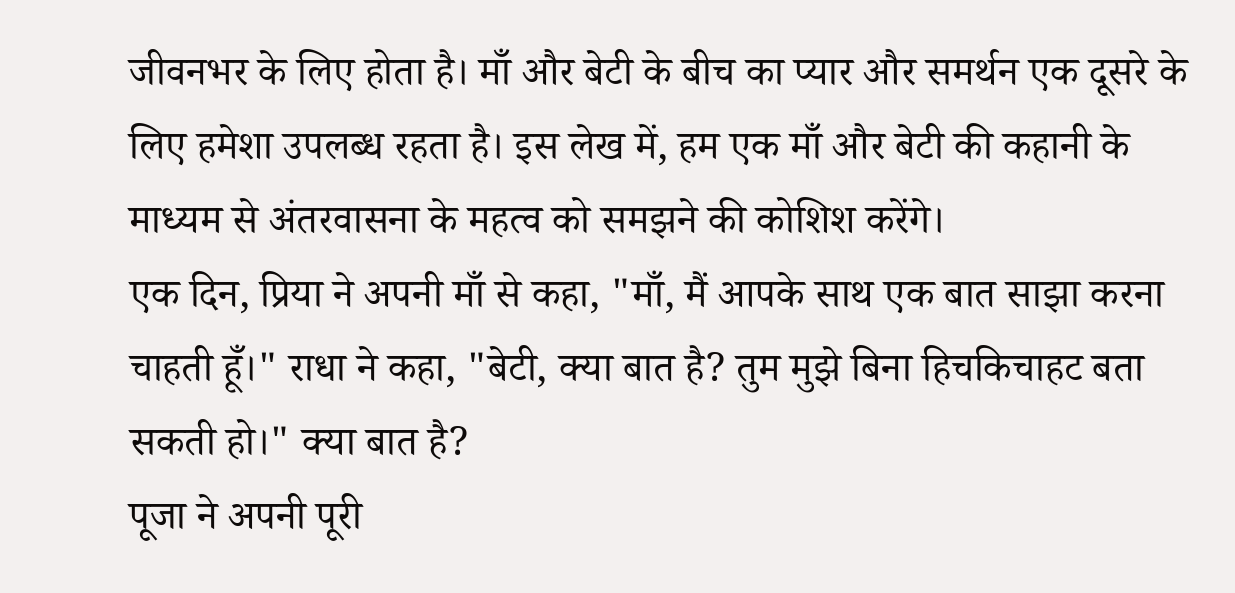जीवनभर के लिए होता है। माँ और बेटी के बीच का प्यार और समर्थन एक दूसरे के लिए हमेशा उपलब्ध रहता है। इस लेख में, हम एक माँ और बेटी की कहानी के माध्यम से अंतरवासना के महत्व को समझने की कोशिश करेंगे।
एक दिन, प्रिया ने अपनी माँ से कहा, "माँ, मैं आपके साथ एक बात साझा करना चाहती हूँ।" राधा ने कहा, "बेटी, क्या बात है? तुम मुझे बिना हिचकिचाहट बता सकती हो।" क्या बात है?
पूजा ने अपनी पूरी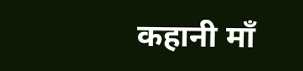कहानी माँ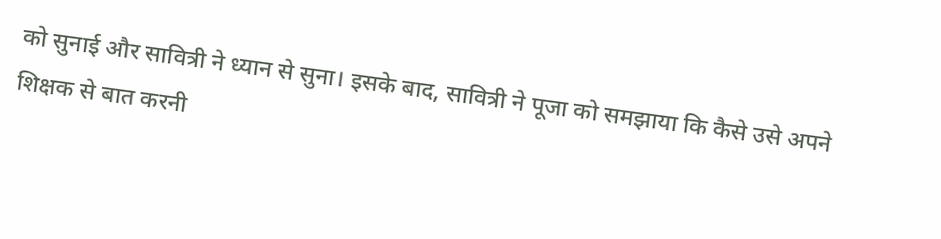को सुनाई और सावित्री ने ध्यान से सुना। इसके बाद, सावित्री ने पूजा को समझाया कि कैसे उसे अपने शिक्षक से बात करनी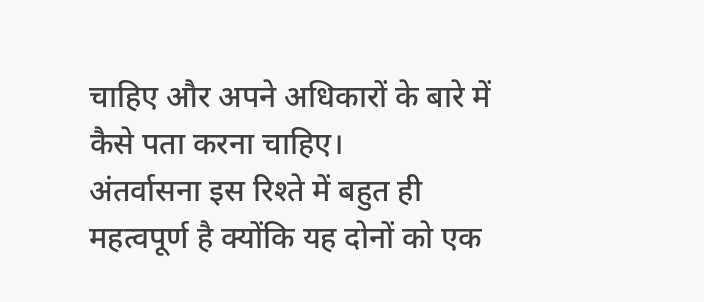चाहिए और अपने अधिकारों के बारे में कैसे पता करना चाहिए।
अंतर्वासना इस रिश्ते में बहुत ही महत्वपूर्ण है क्योंकि यह दोनों को एक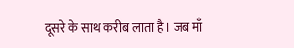दूसरे के साथ करीब लाता है। जब माँ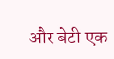और बेटी एक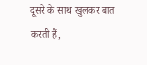दूसरे के साथ खुलकर बात करती हैं,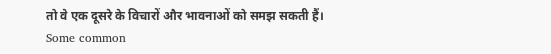तो वे एक दूसरे के विचारों और भावनाओं को समझ सकती हैं।
Some common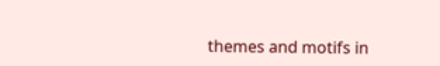themes and motifs in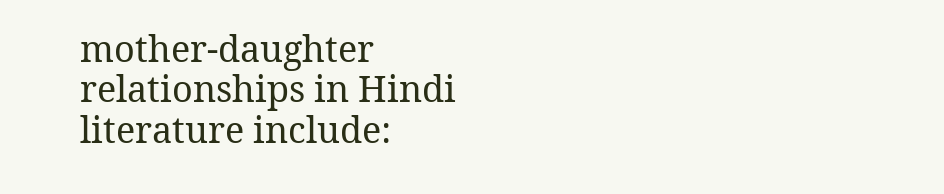mother-daughter relationships in Hindi literature include: